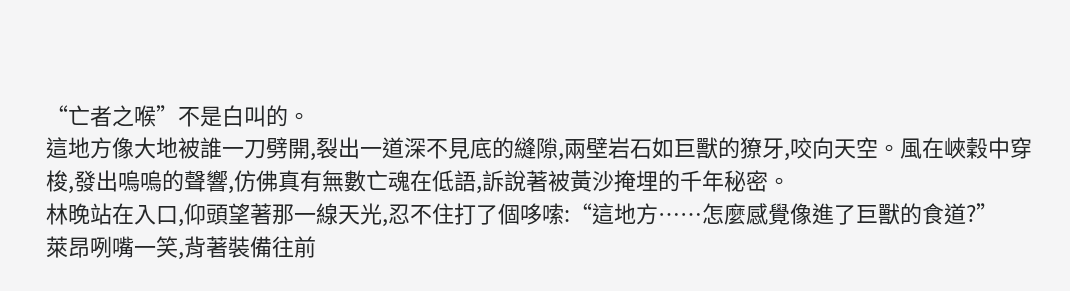“亡者之喉”不是白叫的。
這地方像大地被誰一刀劈開,裂出一道深不見底的縫隙,兩壁岩石如巨獸的獠牙,咬向天空。風在峽穀中穿梭,發出嗚嗚的聲響,仿佛真有無數亡魂在低語,訴說著被黃沙掩埋的千年秘密。
林晚站在入口,仰頭望著那一線天光,忍不住打了個哆嗦:“這地方……怎麼感覺像進了巨獸的食道?”
萊昂咧嘴一笑,背著裝備往前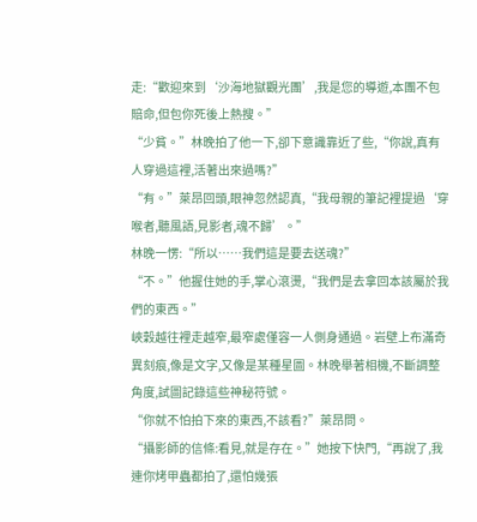走:“歡迎來到‘沙海地獄觀光團’,我是您的導遊,本團不包賠命,但包你死後上熱搜。”
“少貧。”林晚拍了他一下,卻下意識靠近了些,“你說,真有人穿過這裡,活著出來過嗎?”
“有。”萊昂回頭,眼神忽然認真,“我母親的筆記裡提過‘穿喉者,聽風語,見影者,魂不歸’。”
林晚一愣:“所以……我們這是要去送魂?”
“不。”他握住她的手,掌心滾燙,“我們是去拿回本該屬於我們的東西。”
峽穀越往裡走越窄,最窄處僅容一人側身通過。岩壁上布滿奇異刻痕,像是文字,又像是某種星圖。林晚舉著相機,不斷調整角度,試圖記錄這些神秘符號。
“你就不怕拍下來的東西,不該看?”萊昂問。
“攝影師的信條:看見,就是存在。”她按下快門,“再說了,我連你烤甲蟲都拍了,還怕幾張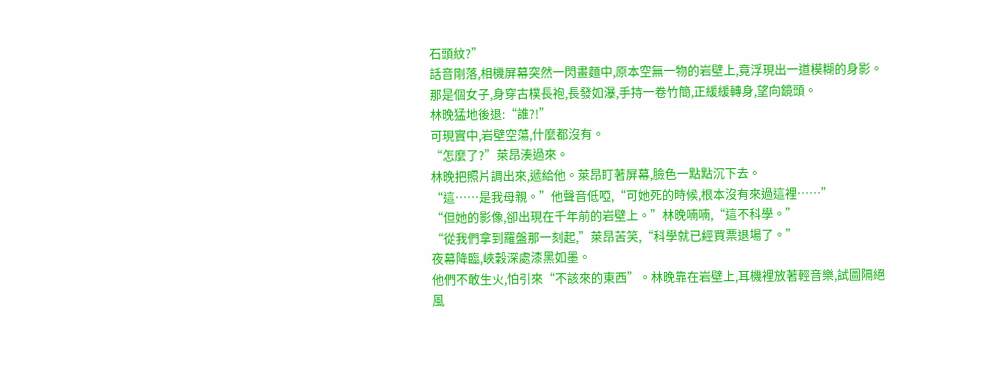石頭紋?”
話音剛落,相機屏幕突然一閃畫麵中,原本空無一物的岩壁上,竟浮現出一道模糊的身影。
那是個女子,身穿古樸長袍,長發如瀑,手持一卷竹簡,正緩緩轉身,望向鏡頭。
林晚猛地後退:“誰?!”
可現實中,岩壁空蕩,什麼都沒有。
“怎麼了?”萊昂湊過來。
林晚把照片調出來,遞給他。萊昂盯著屏幕,臉色一點點沉下去。
“這……是我母親。”他聲音低啞,“可她死的時候,根本沒有來過這裡……”
“但她的影像,卻出現在千年前的岩壁上。”林晚喃喃,“這不科學。”
“從我們拿到羅盤那一刻起,”萊昂苦笑,“科學就已經買票退場了。”
夜幕降臨,峽穀深處漆黑如墨。
他們不敢生火,怕引來“不該來的東西”。林晚靠在岩壁上,耳機裡放著輕音樂,試圖隔絕風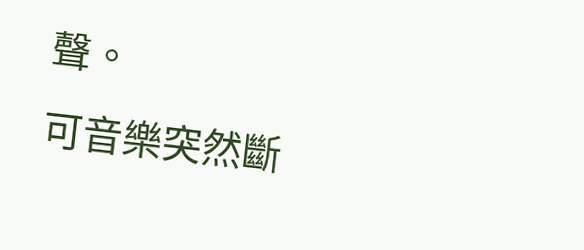聲。
可音樂突然斷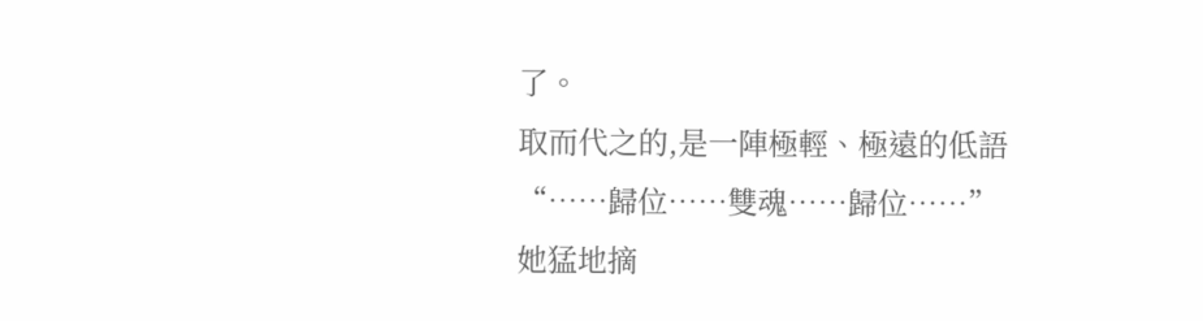了。
取而代之的,是一陣極輕、極遠的低語
“……歸位……雙魂……歸位……”
她猛地摘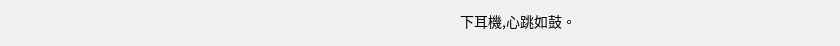下耳機,心跳如鼓。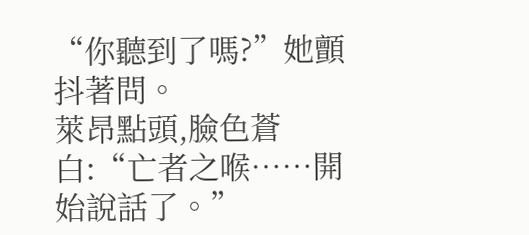“你聽到了嗎?”她顫抖著問。
萊昂點頭,臉色蒼白:“亡者之喉……開始說話了。”